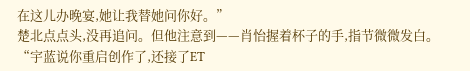在这儿办晚宴,她让我替她问你好。”
楚北点点头,没再追问。但他注意到——肖怡握着杯子的手,指节微微发白。
“宇蓝说你重启创作了,还接了ET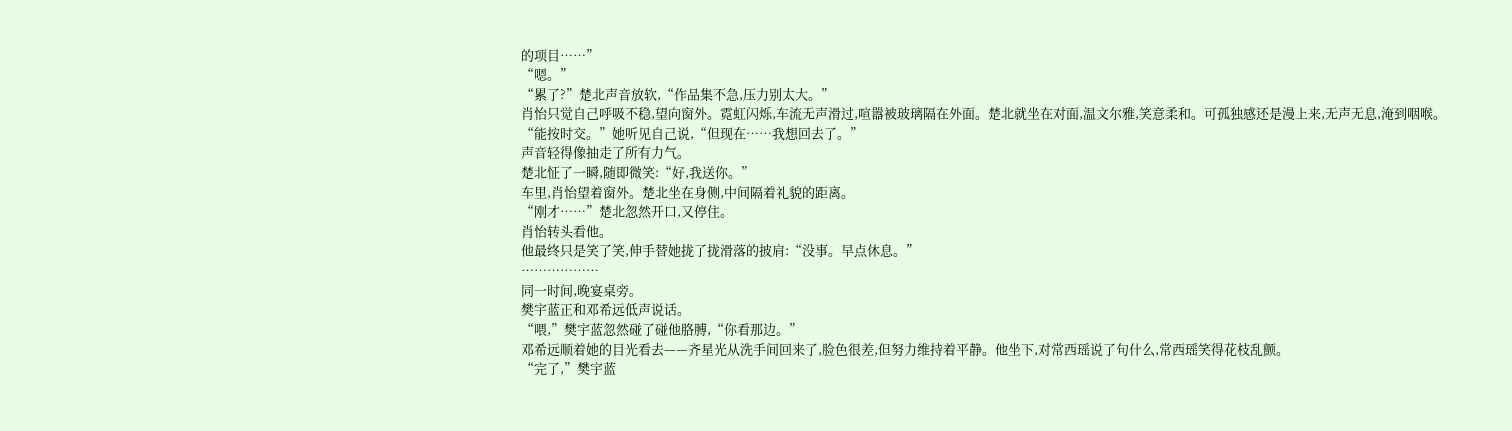的项目……”
“嗯。”
“累了?”楚北声音放软,“作品集不急,压力别太大。”
肖怡只觉自己呼吸不稳,望向窗外。霓虹闪烁,车流无声滑过,喧嚣被玻璃隔在外面。楚北就坐在对面,温文尔雅,笑意柔和。可孤独感还是漫上来,无声无息,淹到咽喉。
“能按时交。”她听见自己说,“但现在……我想回去了。”
声音轻得像抽走了所有力气。
楚北怔了一瞬,随即微笑:“好,我送你。”
车里,肖怡望着窗外。楚北坐在身侧,中间隔着礼貌的距离。
“刚才……”楚北忽然开口,又停住。
肖怡转头看他。
他最终只是笑了笑,伸手替她拢了拢滑落的披肩:“没事。早点休息。”
………………
同一时间,晚宴桌旁。
樊宇蓝正和邓希远低声说话。
“喂,”樊宇蓝忽然碰了碰他胳膊,“你看那边。”
邓希远顺着她的目光看去——齐星光从洗手间回来了,脸色很差,但努力维持着平静。他坐下,对常西瑶说了句什么,常西瑶笑得花枝乱颤。
“完了,”樊宇蓝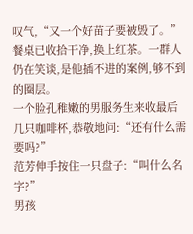叹气,“又一个好苗子要被毁了。”
餐桌已收拾干净,换上红茶。一群人仍在笑谈,是他插不进的案例,够不到的圈层。
一个脸孔稚嫩的男服务生来收最后几只咖啡杯,恭敬地问:“还有什么需要吗?”
范芳伸手按住一只盘子:“叫什么名字?”
男孩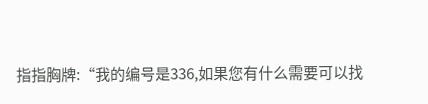指指胸牌:“我的编号是336,如果您有什么需要可以找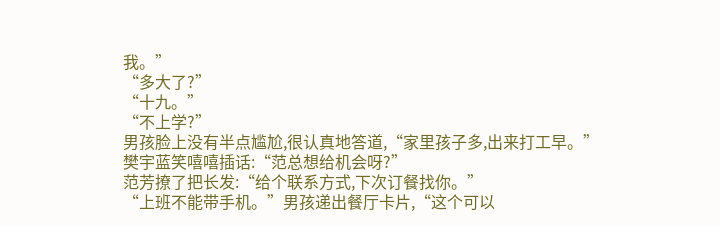我。”
“多大了?”
“十九。”
“不上学?”
男孩脸上没有半点尴尬,很认真地答道,“家里孩子多,出来打工早。”
樊宇蓝笑嘻嘻插话:“范总想给机会呀?”
范芳撩了把长发:“给个联系方式,下次订餐找你。”
“上班不能带手机。”男孩递出餐厅卡片,“这个可以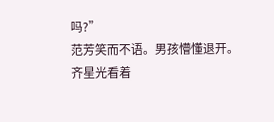吗?”
范芳笑而不语。男孩懵懂退开。
齐星光看着